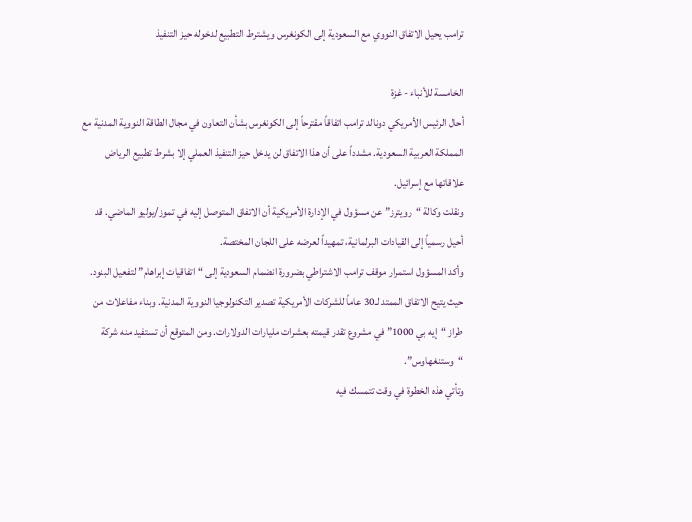ترامب يحيل الاتفاق النووي مع السعودية إلى الكونغرس ويشترط التطبيع لدخوله حيز التنفيذ

الخامسة للأنباء - غزة
أحال الرئيس الأمريكي دونالد ترامب اتفاقاً مقترحاً إلى الكونغرس بشأن التعاون في مجال الطاقة النووية المدنية مع المملكة العربية السعودية. مشدداً على أن هذا الاتفاق لن يدخل حيز التنفيذ العملي إلا بشرط تطبيع الرياض علاقاتها مع إسرائيل.
ونقلت وكالة “رويترز” عن مسؤول في الإدارة الأمريكية أن الاتفاق المتوصل إليه في تموز/يوليو الماضي. قد أحيل رسمياً إلى القيادات البرلمانية، تمهيداً لعرضه على اللجان المختصة.
وأكد المسؤول استمرار موقف ترامب الاشتراطي بضرورة انضمام السعودية إلى “اتفاقيات إبراهام” لتفعيل البنود. حيث يتيح الاتفاق الممتد لـ30 عاماً للشركات الأمريكية تصدير التكنولوجيا النووية المدنية. وبناء مفاعلات من طراز “إيه بي 1000” في مشروع تقدر قيمته بعشرات مليارات الدولارات. ومن المتوقع أن تستفيد منه شركة “وستنغهاوس”.
وتأتي هذه الخطوة في وقت تتمسك فيه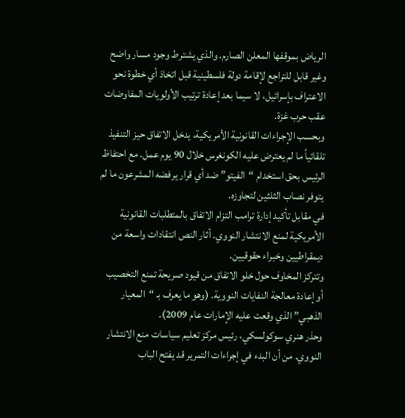الرياض بموقفها المعلن الصارم. والذي يشترط وجود مسار واضح وغير قابل للتراجع لإقامة دولة فلسطينية قبل اتخاذ أي خطوة نحو الاعتراف بإسرائيل، لا سيما بعد إعادة ترتيب الأولويات المفاوضات عقب حرب غزة.
وبحسب الإجراءات القانونية الأمريكية، يدخل الاتفاق حيز التنفيذ تلقائياً ما لم يعترض عليه الكونغرس خلال 90 يوم عمل. مع احتفاظ الرئيس بحق استخدام “الفيتو” ضد أي قرار يرفضه المشرعون ما لم يتوفر نصاب الثلثين لتجاوزه.
في مقابل تأكيد إدارة ترامب التزام الاتفاق بالمتطلبات القانونية الأمريكية لمنع الانتشار النووي. أثار النص انتقادات واسعة من ديمقراطيين وخبراء حقوقيين.
وتتركز المخاوف حول خلو الاتفاق من قيود صريحة تمنع التخصيب أو إعادة معالجة النفايات النووية. (وهو ما يعرف بـ “المعيار الذهبي” الذي وقعت عليه الإمارات عام 2009).
وحذر هنري سوكولسكي، رئيس مركز تعليم سياسات منع الانتشار النووي. من أن البدء في إجراءات التمرير قد يفتح الباب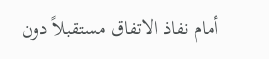أمام نفاذ الاتفاق مستقبلاً دون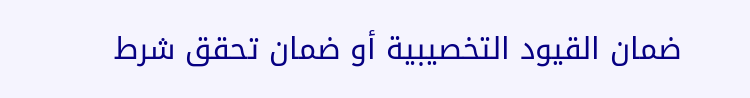ضمان القيود التخصيبية أو ضمان تحقق شرط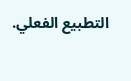التطبيع الفعلي.